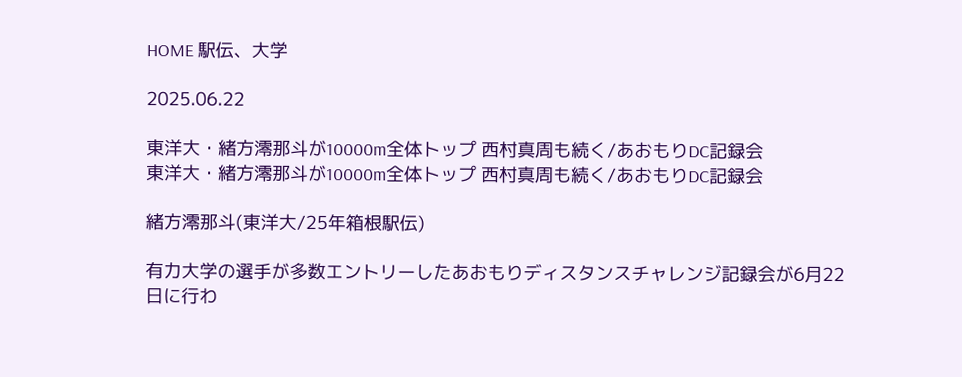HOME 駅伝、大学

2025.06.22

東洋大・緒方澪那斗が10000m全体トップ 西村真周も続く/あおもりDC記録会
東洋大・緒方澪那斗が10000m全体トップ 西村真周も続く/あおもりDC記録会

緒方澪那斗(東洋大/25年箱根駅伝)

有力大学の選手が多数エントリーしたあおもりディスタンスチャレンジ記録会が6月22日に行わ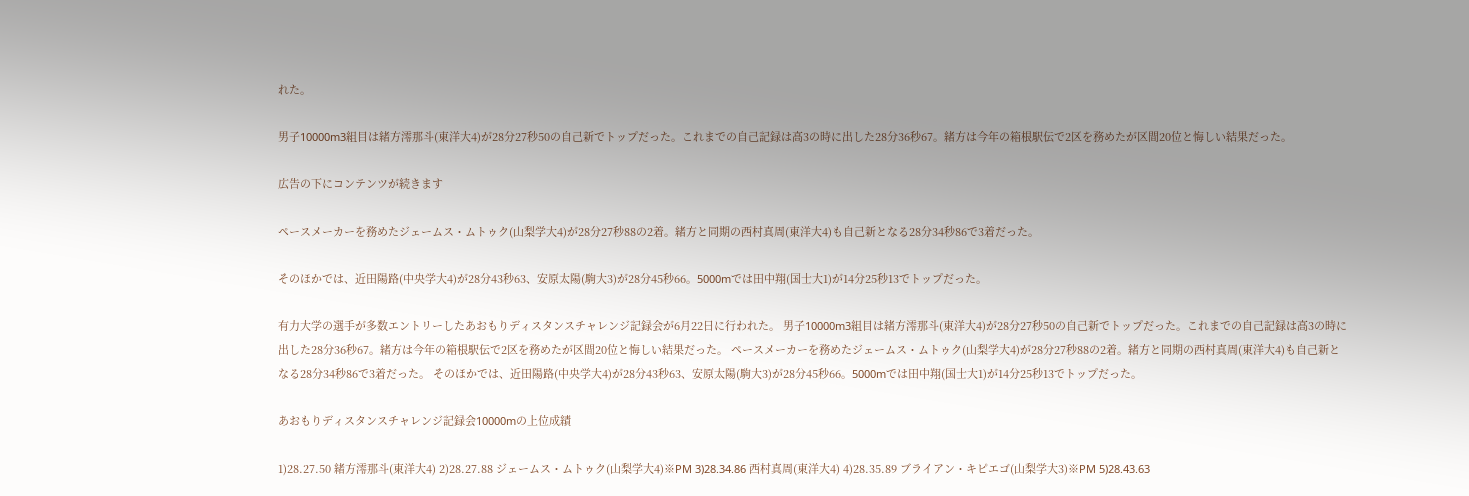れた。

男子10000m3組目は緒方澪那斗(東洋大4)が28分27秒50の自己新でトップだった。これまでの自己記録は高3の時に出した28分36秒67。緒方は今年の箱根駅伝で2区を務めたが区間20位と悔しい結果だった。

広告の下にコンテンツが続きます

ペースメーカーを務めたジェームス・ムトゥク(山梨学大4)が28分27秒88の2着。緒方と同期の西村真周(東洋大4)も自己新となる28分34秒86で3着だった。

そのほかでは、近田陽路(中央学大4)が28分43秒63、安原太陽(駒大3)が28分45秒66。5000mでは田中翔(国士大1)が14分25秒13でトップだった。

有力大学の選手が多数エントリーしたあおもりディスタンスチャレンジ記録会が6月22日に行われた。 男子10000m3組目は緒方澪那斗(東洋大4)が28分27秒50の自己新でトップだった。これまでの自己記録は高3の時に出した28分36秒67。緒方は今年の箱根駅伝で2区を務めたが区間20位と悔しい結果だった。 ペースメーカーを務めたジェームス・ムトゥク(山梨学大4)が28分27秒88の2着。緒方と同期の西村真周(東洋大4)も自己新となる28分34秒86で3着だった。 そのほかでは、近田陽路(中央学大4)が28分43秒63、安原太陽(駒大3)が28分45秒66。5000mでは田中翔(国士大1)が14分25秒13でトップだった。

あおもりディスタンスチャレンジ記録会10000mの上位成績

1)28.27.50 緒方澪那斗(東洋大4) 2)28.27.88 ジェームス・ムトゥク(山梨学大4)※PM 3)28.34.86 西村真周(東洋大4) 4)28.35.89 ブライアン・キピエゴ(山梨学大3)※PM 5)28.43.63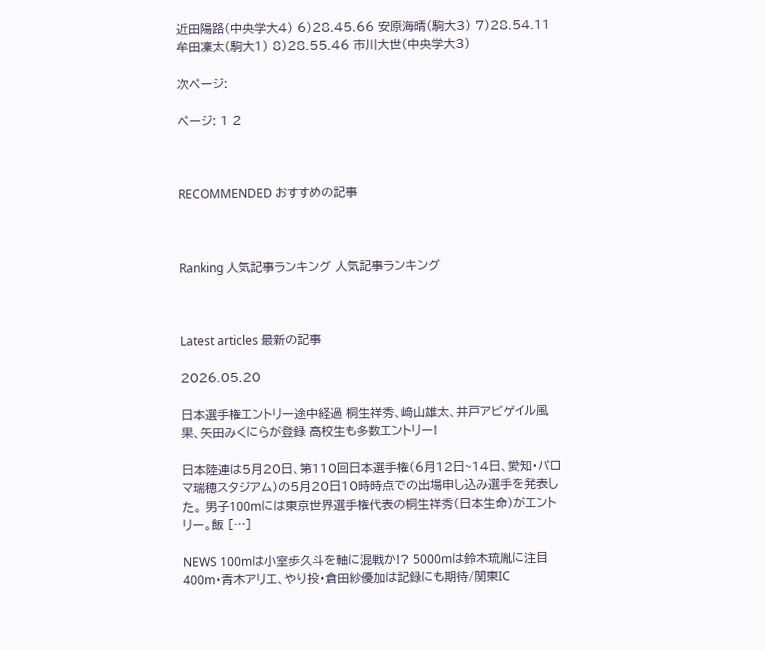近田陽路(中央学大4) 6)28.45.66 安原海晴(駒大3) 7)28.54.11 牟田凜太(駒大1) 8)28.55.46 市川大世(中央学大3)

次ページ:

ページ: 1 2



RECOMMENDED おすすめの記事



Ranking 人気記事ランキング 人気記事ランキング



Latest articles 最新の記事

2026.05.20

日本選手権エントリー途中経過 桐生祥秀、﨑山雄太、井戸アビゲイル風果、矢田みくにらが登録 高校生も多数エントリー!

日本陸連は5月20日、第110回日本選手権(6月12日~14日、愛知・パロマ瑞穂スタジアム)の5月20日10時時点での出場申し込み選手を発表した。 男子100mには東京世界選手権代表の桐生祥秀(日本生命)がエントリー。飯 […]

NEWS 100mは小室歩久斗を軸に混戦か!? 5000mは鈴木琉胤に注目 400m・青木アリエ、やり投・倉田紗優加は記録にも期待/関東IC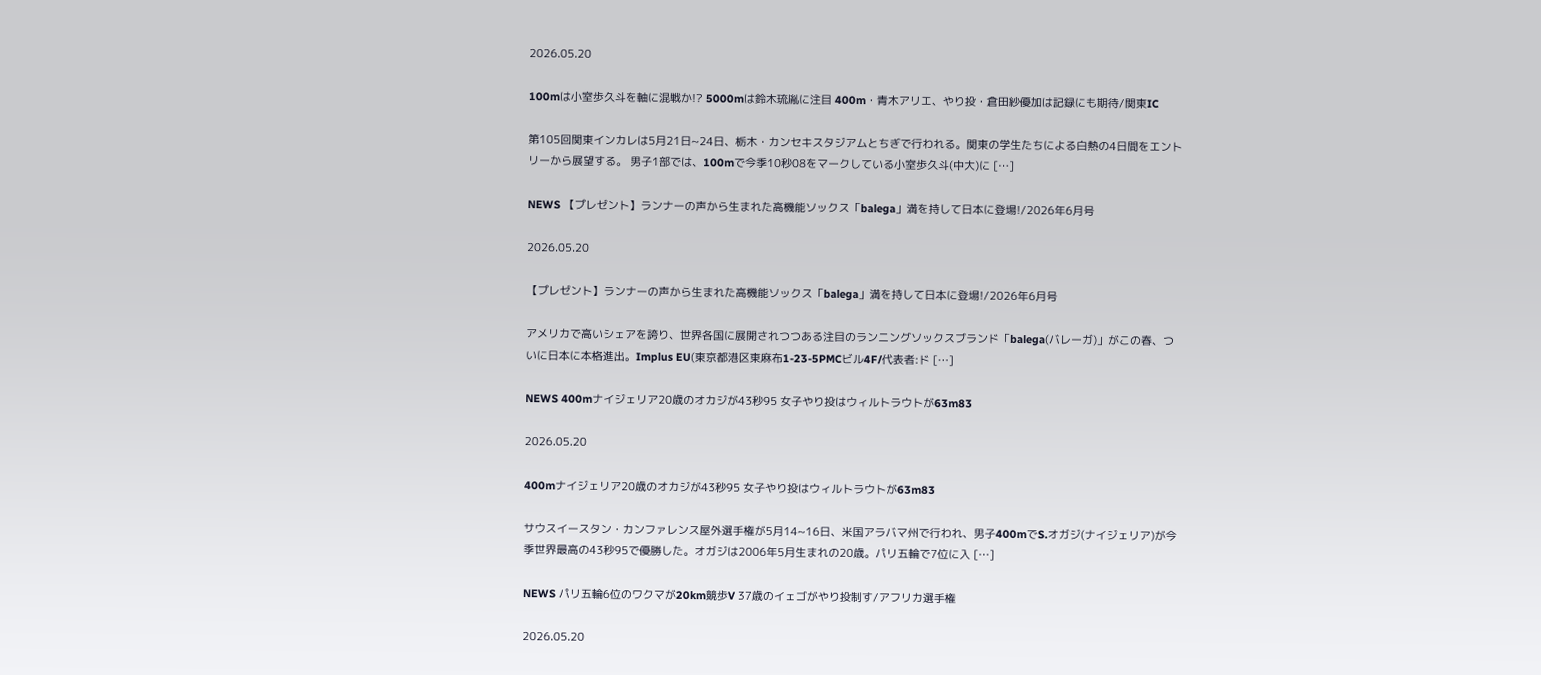2026.05.20

100mは小室歩久斗を軸に混戦か!? 5000mは鈴木琉胤に注目 400m・青木アリエ、やり投・倉田紗優加は記録にも期待/関東IC

第105回関東インカレは5月21日~24日、栃木・カンセキスタジアムとちぎで行われる。関東の学生たちによる白熱の4日間をエントリーから展望する。 男子1部では、100mで今季10秒08をマークしている小室歩久斗(中大)に […]

NEWS 【プレゼント】ランナーの声から生まれた高機能ソックス「balega」満を持して日本に登場!/2026年6月号

2026.05.20

【プレゼント】ランナーの声から生まれた高機能ソックス「balega」満を持して日本に登場!/2026年6月号

アメリカで高いシェアを誇り、世界各国に展開されつつある注目のランニングソックスブランド「balega(バレーガ)」がこの春、ついに日本に本格進出。Implus EU(東京都港区東麻布1-23-5PMCビル4F/代表者:ド […]

NEWS 400mナイジェリア20歳のオカジが43秒95 女子やり投はウィルトラウトが63m83

2026.05.20

400mナイジェリア20歳のオカジが43秒95 女子やり投はウィルトラウトが63m83

サウスイースタン・カンファレンス屋外選手権が5月14~16日、米国アラバマ州で行われ、男子400mでS.オガジ(ナイジェリア)が今季世界最高の43秒95で優勝した。オガジは2006年5月生まれの20歳。パリ五輪で7位に入 […]

NEWS パリ五輪6位のワクマが20km競歩V 37歳のイェゴがやり投制す/アフリカ選手権

2026.05.20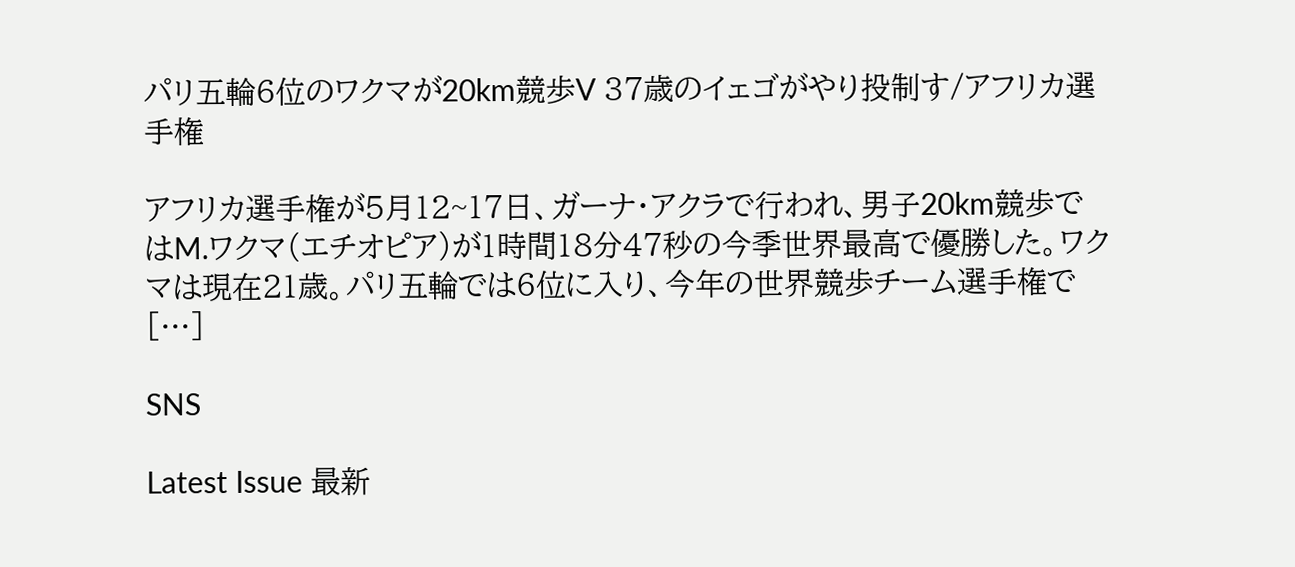パリ五輪6位のワクマが20km競歩V 37歳のイェゴがやり投制す/アフリカ選手権

アフリカ選手権が5月12~17日、ガーナ・アクラで行われ、男子20km競歩ではM.ワクマ(エチオピア)が1時間18分47秒の今季世界最高で優勝した。ワクマは現在21歳。パリ五輪では6位に入り、今年の世界競歩チーム選手権で […]

SNS

Latest Issue 最新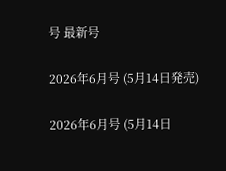号 最新号

2026年6月号 (5月14日発売)

2026年6月号 (5月14日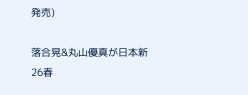発売)

落合晃&丸山優真が日本新
26春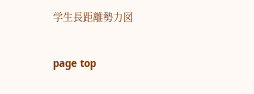学生長距離勢力図

page top